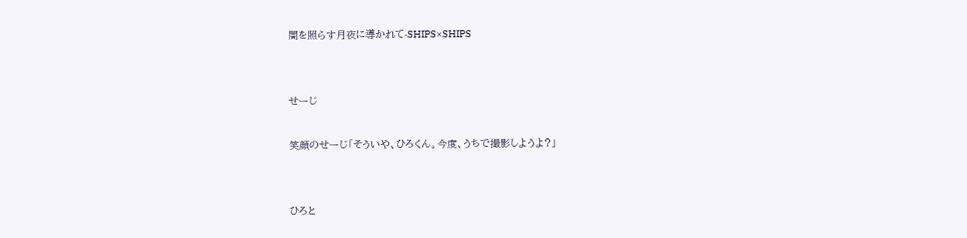闇を照らす月夜に導かれて-SHIPS×SHIPS


せーじ

笑顔のせーじ「そういや、ひろくん。今度、うちで撮影しようよ?」


ひろと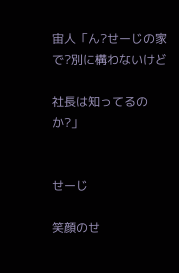宙人「ん?せーじの家で?別に構わないけど

社長は知ってるのか?」


せーじ

笑顔のせ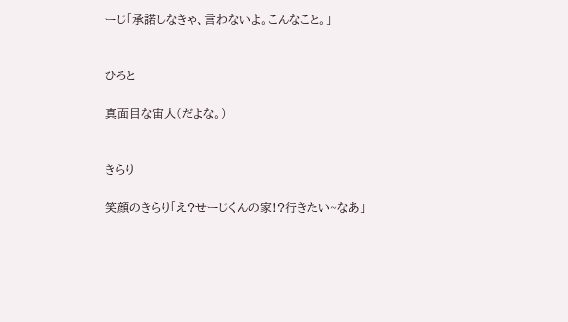ーじ「承諾しなきゃ、言わないよ。こんなこと。」


ひろと

真面目な宙人(だよな。)


きらり

笑顔のきらり「え?せーじくんの家!?行きたい~なあ」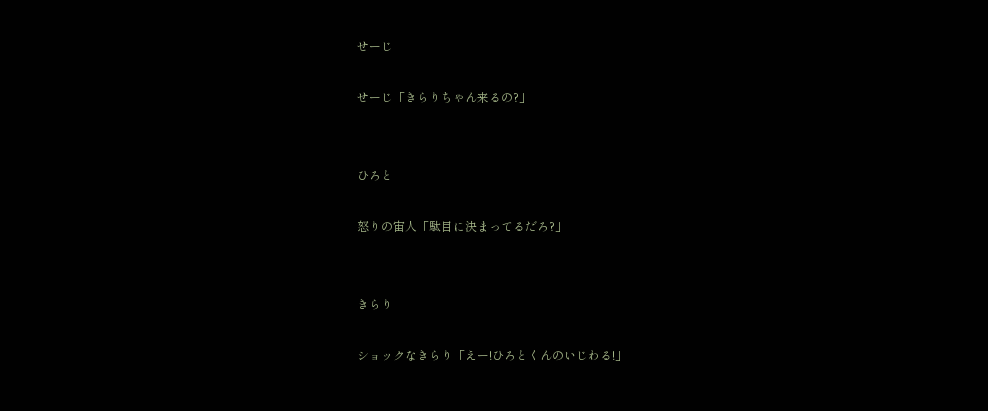せーじ

せーじ「きらりちゃん来るの?」


ひろと

怒りの宙人「駄目に決まってるだろ?」


きらり

ショックなきらり「えー!ひろとくんのいじわる!」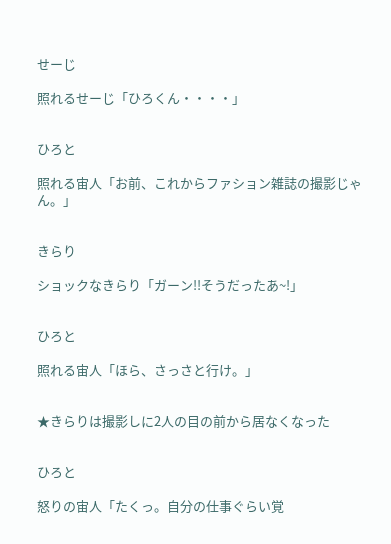せーじ

照れるせーじ「ひろくん・・・・」


ひろと

照れる宙人「お前、これからファション雑誌の撮影じゃん。」


きらり

ショックなきらり「ガーン!!そうだったあ~!」


ひろと

照れる宙人「ほら、さっさと行け。」


★きらりは撮影しに2人の目の前から居なくなった


ひろと

怒りの宙人「たくっ。自分の仕事ぐらい覚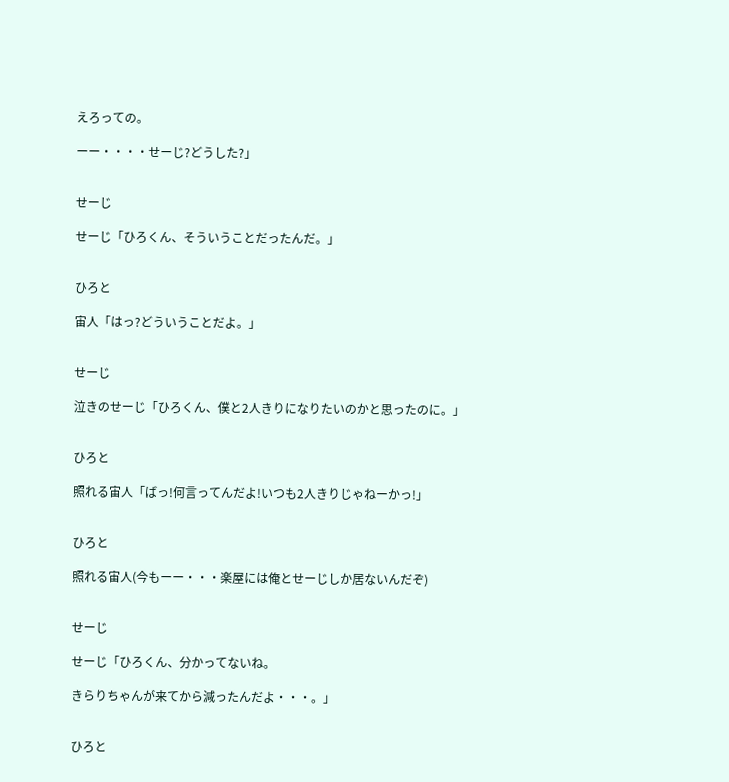えろっての。

ーー・・・・せーじ?どうした?」


せーじ

せーじ「ひろくん、そういうことだったんだ。」


ひろと

宙人「はっ?どういうことだよ。」


せーじ

泣きのせーじ「ひろくん、僕と2人きりになりたいのかと思ったのに。」


ひろと

照れる宙人「ばっ!何言ってんだよ!いつも2人きりじゃねーかっ!」


ひろと

照れる宙人(今もーー・・・楽屋には俺とせーじしか居ないんだぞ)


せーじ

せーじ「ひろくん、分かってないね。

きらりちゃんが来てから減ったんだよ・・・。」


ひろと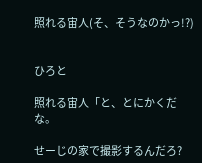照れる宙人(そ、そうなのかっ!?)


ひろと

照れる宙人「と、とにかくだな。

せーじの家で撮影するんだろ?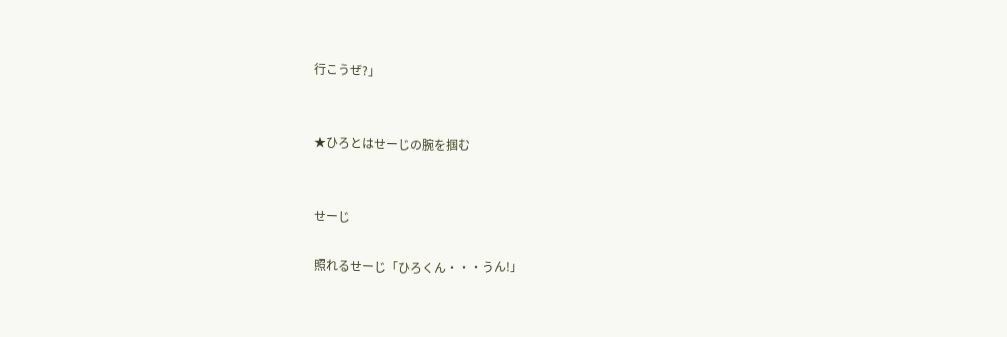行こうぜ?」


★ひろとはせーじの腕を掴む


せーじ

照れるせーじ「ひろくん・・・うん!」